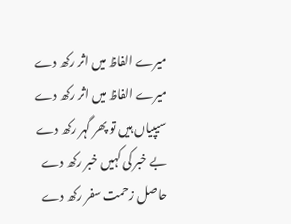میرے الفاظ میں اثر رکھ دے
میرے الفاظ میں اثر رکھ دے
سیپیاں ہیں تو پھر گہر رکھ دے
بے خبر کی کہیں خبر رکھ دے
حاصل زحمت سفر رکھ دے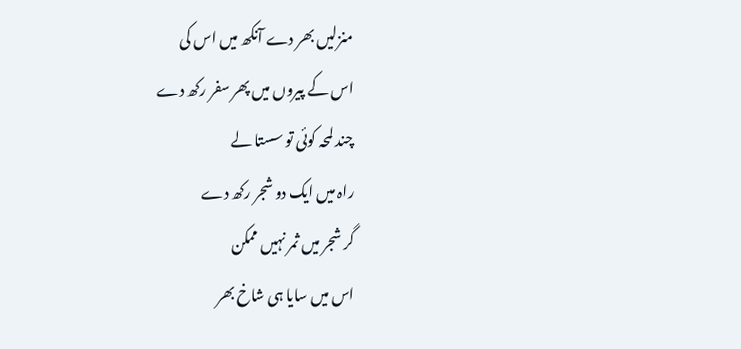منزلیں بھر دے آنکھ میں اس کی
اس کے پیروں میں پھر سفر رکھ دے
چند لمحہ کوئی تو سستا لے
راہ میں ایک دو شجر رکھ دے
گر شجر میں ثمر نہیں ممکن
اس میں سایا ہی شاخ بھر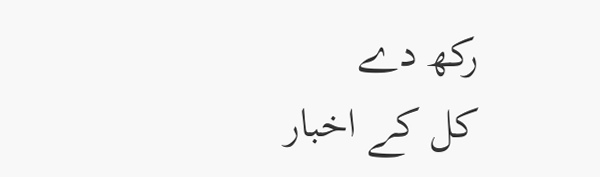رکھ دے
کل کے اخبار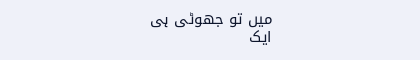میں تو جھوٹی ہی
ایک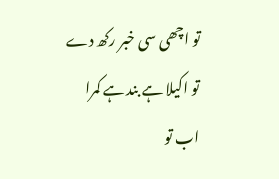تو اچھی سی خبر رکھ دے
تو اکیلا ہے بند ہے کمرا
اب تو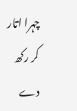چہرا اتار کر رکھ دے